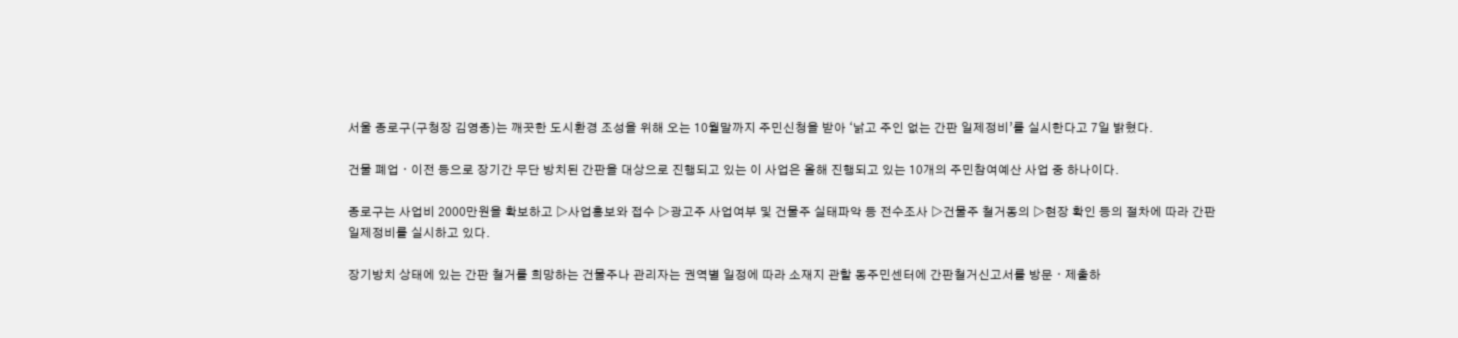서울 종로구(구청장 김영종)는 깨끗한 도시환경 조성을 위해 오는 10월말까지 주민신청을 받아 ‘낡고 주인 없는 간판 일제정비’를 실시한다고 7일 밝혔다.

건물 폐업ㆍ이전 등으로 장기간 무단 방치된 간판을 대상으로 진행되고 있는 이 사업은 올해 진행되고 있는 10개의 주민참여예산 사업 중 하나이다.

종로구는 사업비 2000만원을 확보하고 ▷사업홍보와 접수 ▷광고주 사업여부 및 건물주 실태파악 등 전수조사 ▷건물주 철거동의 ▷현장 확인 등의 절차에 따라 간판 일제정비를 실시하고 있다.

장기방치 상태에 있는 간판 철거를 희망하는 건물주나 관리자는 권역별 일정에 따라 소재지 관할 동주민센터에 간판철거신고서를 방문ㆍ제출하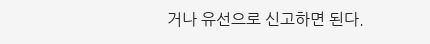거나 유선으로 신고하면 된다.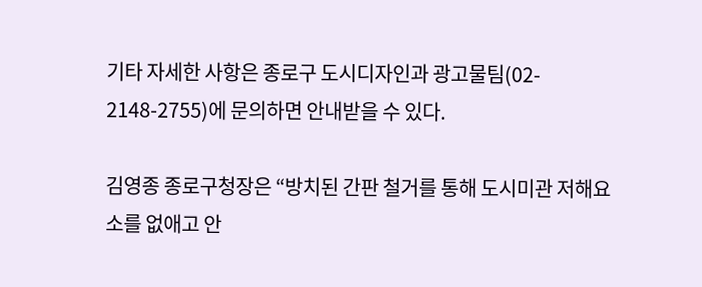기타 자세한 사항은 종로구 도시디자인과 광고물팀(02- 2148-2755)에 문의하면 안내받을 수 있다.

김영종 종로구청장은 “방치된 간판 철거를 통해 도시미관 저해요소를 없애고 안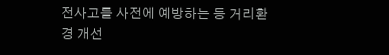전사고를 사전에 예방하는 등 거리환경 개선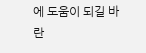에 도움이 되길 바란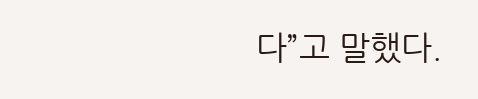다”고 말했다.